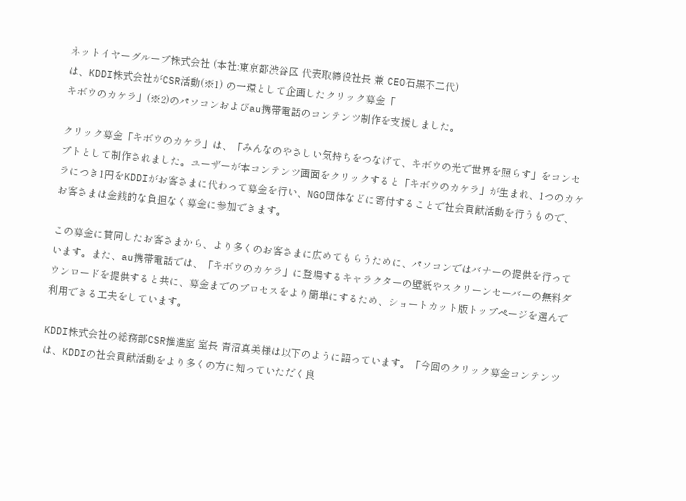ネットイヤーグループ株式会社 (本社:東京都渋谷区 代表取締役社長 兼 CEO石黒不二代)
は、KDDI株式会社がCSR活動(※1) の一環として企画したクリック募金「
キボウのカケラ」(※2)のパソコンおよびau携帯電話のコンテンツ制作を支援しました。

クリック募金「キボウのカケラ」は、「みんなのやさしい気持ちをつなげて、キボウの光で世界を照らす」をコンセプトとして制作されました。ユーザーが本コンテンツ画面をクリックすると「キボウのカケラ」が生まれ、1つのカケラにつき1円をKDDIがお客さまに代わって募金を行い、NGO団体などに寄付することで社会貢献活動を行うもので、お客さまは金銭的な負担なく募金に参加できます。

この募金に賛同したお客さまから、より多くのお客さまに広めてもらうために、パソコンではバナーの提供を行っています。また、au携帯電話では、「キボウのカケラ」に登場するキャラクターの壁紙やスクリーンセーバーの無料ダウンロードを提供すると共に、募金までのプロセスをより簡単にするため、ショートカット版トップページを選んで利用できる工夫をしています。

KDDI株式会社の総務部CSR推進室 室長 青沼真美様は以下のように語っています。「今回のクリック募金コンテンツは、KDDIの社会貢献活動をより多くの方に知っていただく良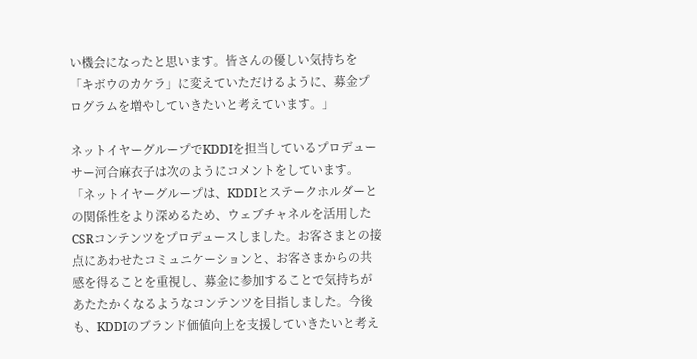い機会になったと思います。皆さんの優しい気持ちを「キボウのカケラ」に変えていただけるように、募金プログラムを増やしていきたいと考えています。」

ネットイヤーグループでKDDIを担当しているプロデューサー河合麻衣子は次のようにコメントをしています。
「ネットイヤーグループは、KDDIとステークホルダーとの関係性をより深めるため、ウェブチャネルを活用したCSRコンテンツをプロデュースしました。お客さまとの接点にあわせたコミュニケーションと、お客さまからの共感を得ることを重視し、募金に参加することで気持ちがあたたかくなるようなコンテンツを目指しました。今後も、KDDIのブランド価値向上を支援していきたいと考え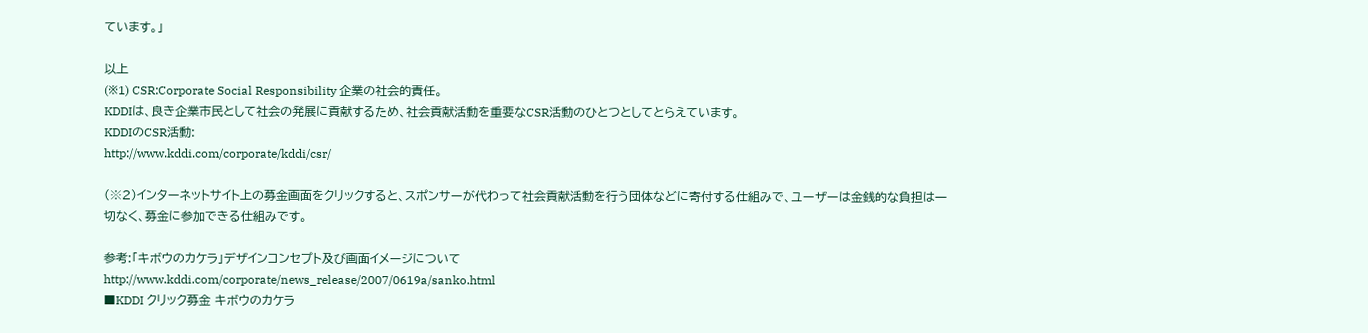ています。」

以上
(※1) CSR:Corporate Social Responsibility 企業の社会的責任。
KDDIは、良き企業市民として社会の発展に貢献するため、社会貢献活動を重要なCSR活動のひとつとしてとらえています。
KDDIのCSR活動:
http://www.kddi.com/corporate/kddi/csr/

(※2)インターネットサイト上の募金画面をクリックすると、スポンサーが代わって社会貢献活動を行う団体などに寄付する仕組みで、ユーザーは金銭的な負担は一切なく、募金に参加できる仕組みです。

参考:「キボウのカケラ」デザインコンセプト及び画面イメージについて
http://www.kddi.com/corporate/news_release/2007/0619a/sanko.html
■KDDI クリック募金 キボウのカケラ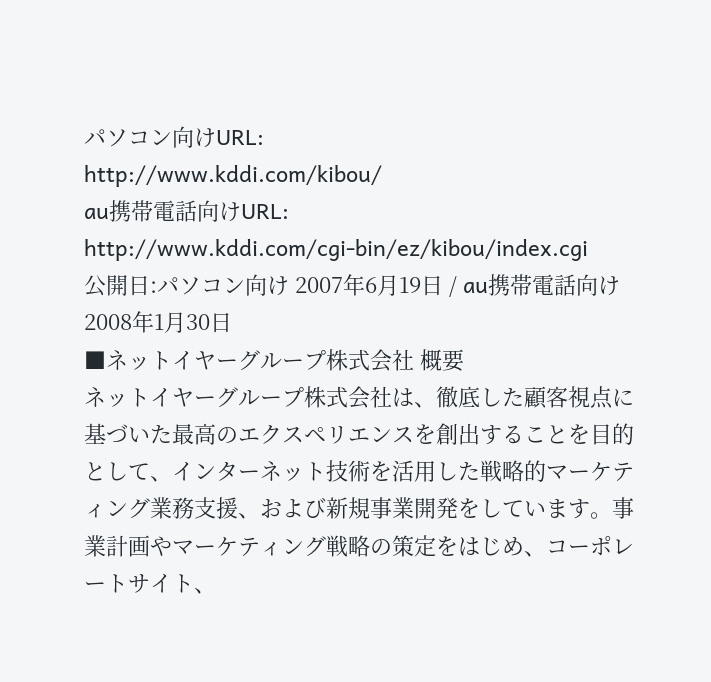パソコン向けURL:
http://www.kddi.com/kibou/
au携帯電話向けURL:
http://www.kddi.com/cgi-bin/ez/kibou/index.cgi
公開日:パソコン向け 2007年6月19日 / au携帯電話向け 2008年1月30日
■ネットイヤーグループ株式会社 概要
ネットイヤーグループ株式会社は、徹底した顧客視点に基づいた最高のエクスペリエンスを創出することを目的として、インターネット技術を活用した戦略的マーケティング業務支援、および新規事業開発をしています。事業計画やマーケティング戦略の策定をはじめ、コーポレートサイト、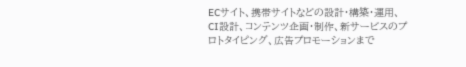ECサイト、携帯サイトなどの設計・構築・運用、CI設計、コンテンツ企画・制作、新サービスのプロトタイピング、広告プロモーションまで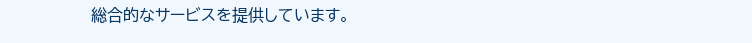総合的なサービスを提供しています。